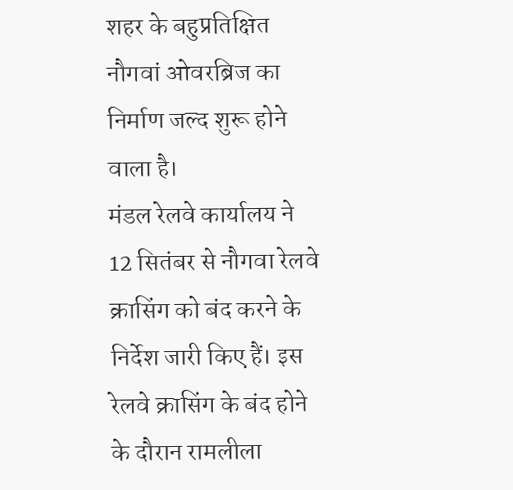शहर के बहुप्रतिक्षित नौगवां ओवरब्रिज का निर्माण जल्द शुरू होने वाला है।
मंडल रेलवे कार्यालय ने 12 सितंबर से नौगवा रेलवे क्रासिंग को बंद करने के
निर्देश जारी किए हैं। इस रेलवे क्रासिंग के बंद होने के दौरान रामलीला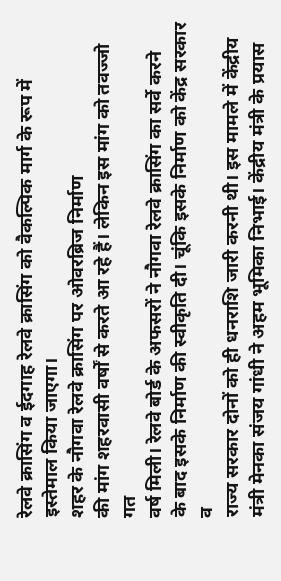रेलवे क्रासिंग व ईदगाह रेलवे क्रासिंग को वैकल्पिक मार्ग के रूप में
इस्तेमाल किया जाएगा।
शहर के नौगवा रेलवे क्रासिंग पर ओवरब्रिज निर्माण
की मांग शहरवासी वर्षों से करते आ रहे हैं। लेकिन इस मांग को तवज्जो गत
वर्ष मिली। रेलवे बोर्ड के अफसरों ने नौगवा रेलवे क्रासिंग का सर्वे करने
के बाद इसके निर्माण की स्वीकृति दी। चूंकि इसके निर्माण को केंद्र सरकार व
राज्य सरकार दोनों को ही धनराशि जारी करनी थी। इस मामले में केंद्रीय
मंत्री मेनका संजय गांधी ने अहम भूमिका निभाई। केंद्रीय मंत्री के प्रयास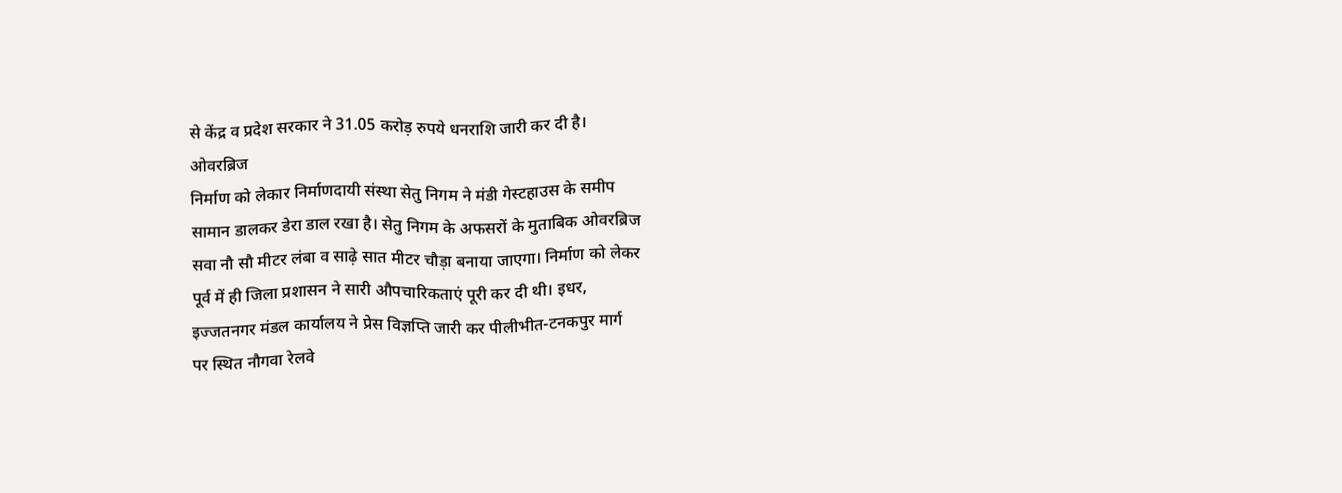से केंद्र व प्रदेश सरकार ने 31.05 करोड़ रुपये धनराशि जारी कर दी है।
ओवरब्रिज
निर्माण को लेकार निर्माणदायी संस्था सेतु निगम ने मंडी गेस्टहाउस के समीप
सामान डालकर डेरा डाल रखा है। सेतु निगम के अफसरों के मुताबिक ओवरब्रिज
सवा नौ सौ मीटर लंबा व साढ़े सात मीटर चौड़ा बनाया जाएगा। निर्माण को लेकर
पूर्व में ही जिला प्रशासन ने सारी औपचारिकताएं पूरी कर दी थी। इधर,
इज्जतनगर मंडल कार्यालय ने प्रेस विज्ञप्ति जारी कर पीलीभीत-टनकपुर मार्ग
पर स्थित नौगवा रेलवे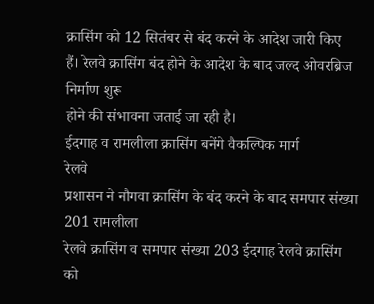क्रासिंग को 12 सितंबर से बंद करने के आदेश जारी किए
हैं। रेलवे क्रासिंग बंद होने के आदेश के बाद जल्द ओवरब्रिज निर्माण शुरू
होने की संभावना जताई जा रही है।
ईदगाह व रामलीला क्रासिंग बनेंगे वैकल्पिक मार्ग
रेलवे
प्रशासन ने नौगवा क्रासिंग के बंद करने के बाद समपार संख्या 201 रामलीला
रेलवे क्रासिंग व समपार संख्या 203 ईदगाह रेलवे क्रासिंग को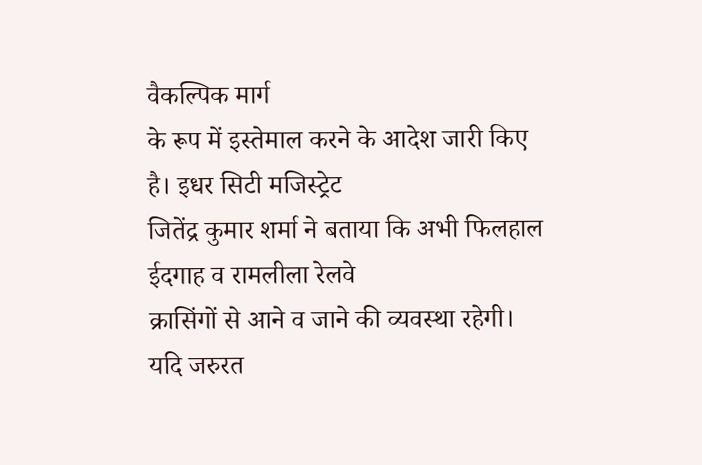वैकल्पिक मार्ग
के रूप में इस्तेमाल करने के आदेश जारी किए है। इधर सिटी मजिस्ट्रेट
जितेंद्र कुमार शर्मा ने बताया कि अभी फिलहाल ईदगाह व रामलीला रेलवे
क्रासिंगों से आने व जाने की व्यवस्था रहेगी। यदि जरुरत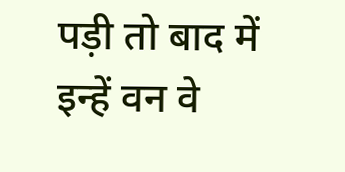पड़ी तो बाद में
इन्हें वन वे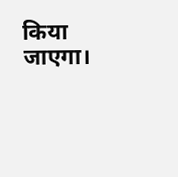किया जाएगा।